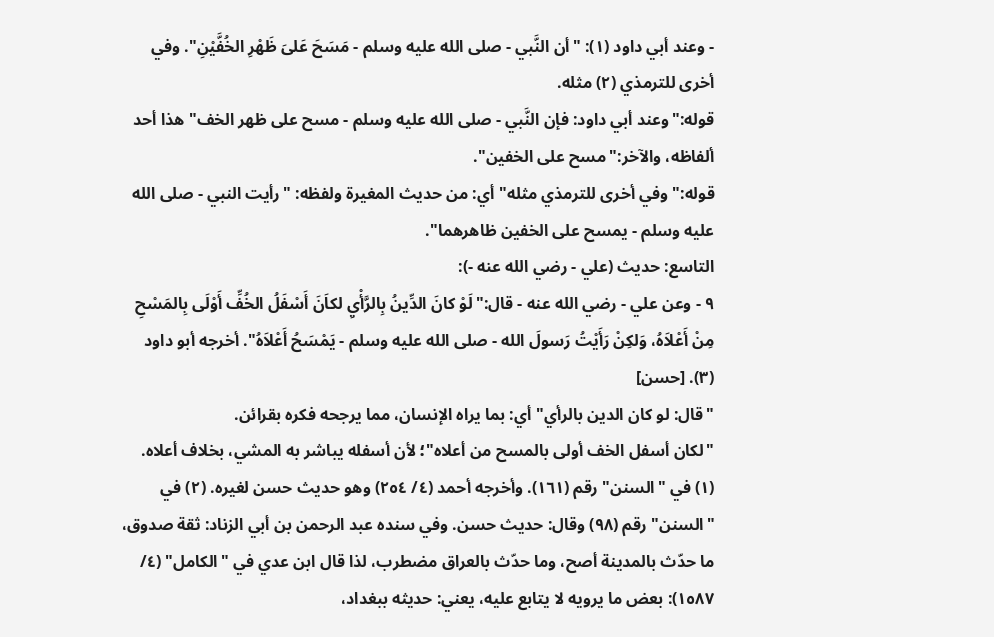- وعند أبي داود (١): "أن النَّبي - صلى الله عليه وسلم - مَسَحَ عَلىَ ظَهْرِ الخُفَّيْنِ". وفي أخرى للترمذي (٢) مثله.
قوله:"وعند أبي داود: فإن النَّبي - صلى الله عليه وسلم - مسح على ظهر الخف" هذا أحد ألفاظه، والآخر:"مسح على الخفين".
قوله:"وفي أخرى للترمذي مثله" أي: من حديث المغيرة ولفظه: "رأيت النبي - صلى الله عليه وسلم - يمسح على الخفين ظاهرهما".
التاسع: حديث (علي - رضي الله عنه -):
٩ - وعن علي - رضي الله عنه - قال:"لَوْ كانَ الدِّينُ بِالرَّأْيِ لكاَنَ أَسْفَلُ الخُفِّ أَوْلَى بِالمَسْحِ مِنْ أَعْلاَهُ، وَلكِنْ رَأَيْتُ رَسولَ الله - صلى الله عليه وسلم - يَمْسَحُ أَعْلاَهُ". أخرجه أبو داود (٣). [حسن]
"قال: لو كان الدين بالرأي" أي: بما يراه الإنسان، مما يرجحه فكره بقرائن.
"لكان أسفل الخف أولى بالمسح من أعلاه"؛ لأن أسفله يباشر به المشي، بخلاف أعلاه.
(١) في "السنن" رقم (١٦١). وأخرجه أحمد (٤/ ٢٥٤) وهو حديث حسن لغيره. (٢) في "السنن" رقم (٩٨) وقال: حديث حسن. وفي سنده عبد الرحمن بن أبي الزناد: ثقة صدوق، ما حدّث بالمدينة أصح، وما حدّث بالعراق مضطرب، لذا قال ابن عدي في "الكامل" (٤/ ١٥٨٧): بعض ما يرويه لا يتابع عليه، يعني: حديثه ببغداد،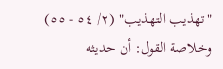"تهذيب التهذيب" (٢/ ٥٤ - ٥٥) وخلاصة القول: أن حديثه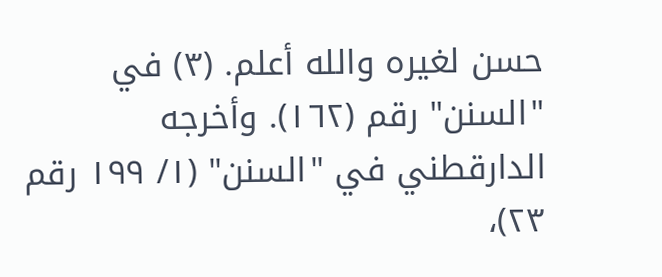حسن لغيره والله أعلم. (٣) في "السنن" رقم (١٦٢). وأخرجه الدارقطني في "السنن" (١/ ١٩٩ رقم ٢٣)،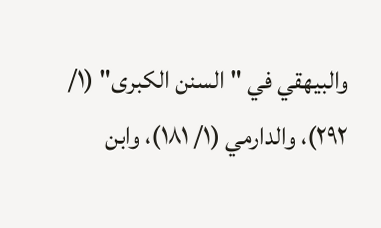والبيهقي في "السنن الكبرى" (١/ ٢٩٢)، والدارمي (١/ ١٨١)، وابن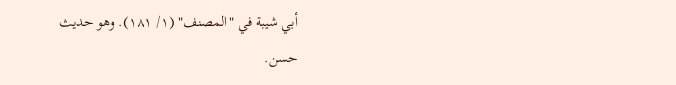أبي شيبة في "المصنف" (١/ ١٨١). وهو حديث حسن.